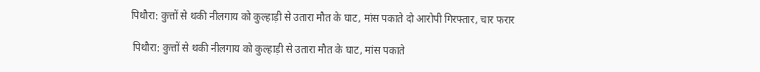पिथौरा: कुत्तों से थकी नीलगाय को कुल्हाड़ी से उतारा मौत के घाट, मांस पकाते दो आरोपी गिरफ्तार, चार फरार

 पिथौरा: कुत्तों से थकी नीलगाय को कुल्हाड़ी से उतारा मौत के घाट, मांस पकाते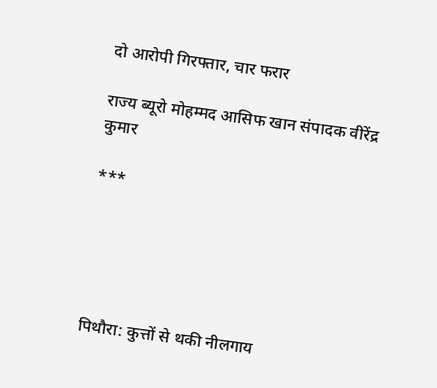दो आरोपी गिरफ्तार, चार फरार

राज्य ब्यूरो मोहम्मद आसिफ खान संपादक वीरेंद्र कुमार

***





पिथौरा: कुत्तों से थकी नीलगाय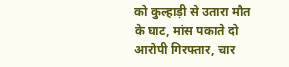को कुल्हाड़ी से उतारा मौत के घाट, मांस पकाते दो आरोपी गिरफ्तार, चार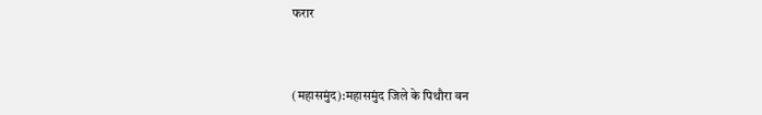फरार



(महासमुंद):महासमुंद जिले के पिथौरा वन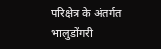परिक्षेत्र के अंतर्गत भालुडोंगरी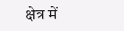क्षेत्र में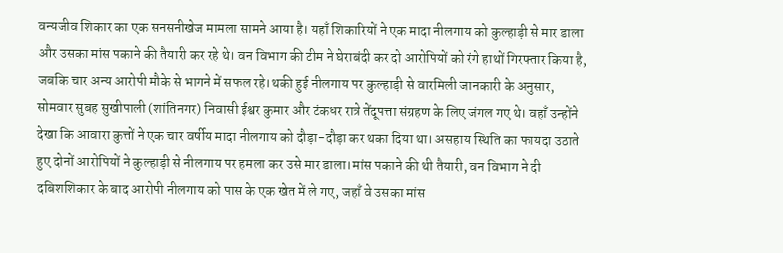वन्यजीव शिकार का एक सनसनीखेज मामला सामने आया है। यहाँ शिकारियों ने एक मादा नीलगाय को कुल्हाड़ी से मार डाला और उसका मांस पकाने की तैयारी कर रहे थे। वन विभाग की टीम ने घेराबंदी कर दो आरोपियों को रंगे हाथों गिरफ्तार किया है, जबकि चार अन्य आरोपी मौके से भागने में सफल रहे।थकी हुई नीलगाय पर कुल्हाड़ी से वारमिली जानकारी के अनुसार, सोमवार सुबह सुखीपाली (शांतिनगर) निवासी ईश्वर कुमार और टंकधर रात्रे तेंदूपत्ता संग्रहण के लिए जंगल गए थे। वहाँ उन्होंने देखा कि आवारा कुत्तों ने एक चार वर्षीय मादा नीलगाय को दौड़ा-दौड़ा कर थका दिया था। असहाय स्थिति का फायदा उठाते हुए दोनों आरोपियों ने कुल्हाड़ी से नीलगाय पर हमला कर उसे मार डाला।मांस पकाने की थी तैयारी, वन विभाग ने दी दबिशशिकार के बाद आरोपी नीलगाय को पास के एक खेत में ले गए, जहाँ वे उसका मांस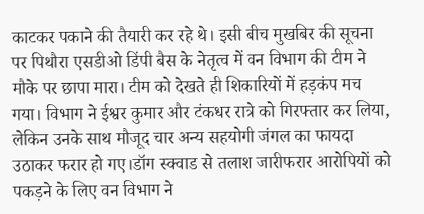काटकर पकाने की तैयारी कर रहे थे। इसी बीच मुखबिर की सूचना पर पिथौरा एसडीओ डिंपी बैस के नेतृत्व में वन विभाग की टीम ने मौके पर छापा मारा। टीम को देखते ही शिकारियों में हड़कंप मच गया। विभाग ने ईश्वर कुमार और टंकधर रात्रे को गिरफ्तार कर लिया, लेकिन उनके साथ मौजूद चार अन्य सहयोगी जंगल का फायदा उठाकर फरार हो गए।डॉग स्क्वाड से तलाश जारीफरार आरोपियों को पकड़ने के लिए वन विभाग ने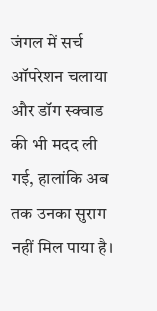जंगल में सर्च ऑपरेशन चलाया और डॉग स्क्वाड की भी मदद ली गई, हालांकि अब तक उनका सुराग नहीं मिल पाया है।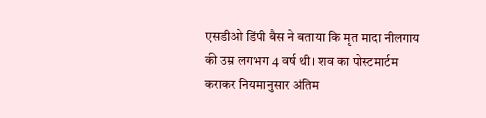एसडीओ डिंपी बैस ने बताया कि मृत मादा नीलगाय की उम्र लगभग 4 वर्ष थी। शव का पोस्टमार्टम कराकर नियमानुसार अंतिम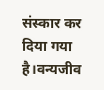संस्कार कर दिया गया है।वन्यजीव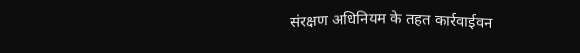संरक्षण अधिनियम के तहत कार्रवाईवन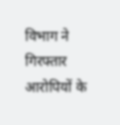विभाग ने गिरफ्तार आरोपियों के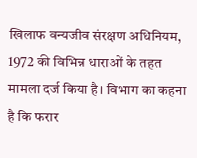खिलाफ वन्यजीव संरक्षण अधिनियम, 1972 की विभिन्न धाराओं के तहत मामला दर्ज किया है। विभाग का कहना है कि फरार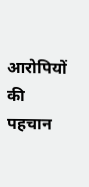आरोपियों की पहचान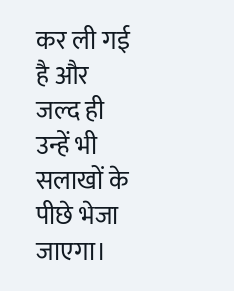कर ली गई है और जल्द ही उन्हें भी सलाखों के पीछे भेजा जाएगा।